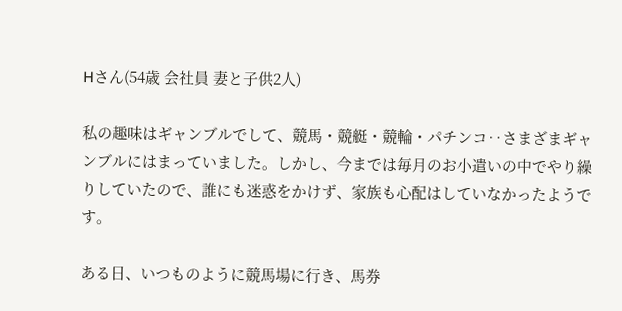Hさん(54歳 会社員 妻と子供2人)

私の趣味はギャンブルでして、競馬・競艇・競輪・パチンコ‥さまざまギャンブルにはまっていました。しかし、今までは毎月のお小遣いの中でやり繰りしていたので、誰にも迷惑をかけず、家族も心配はしていなかったようです。

ある日、いつものように競馬場に行き、馬券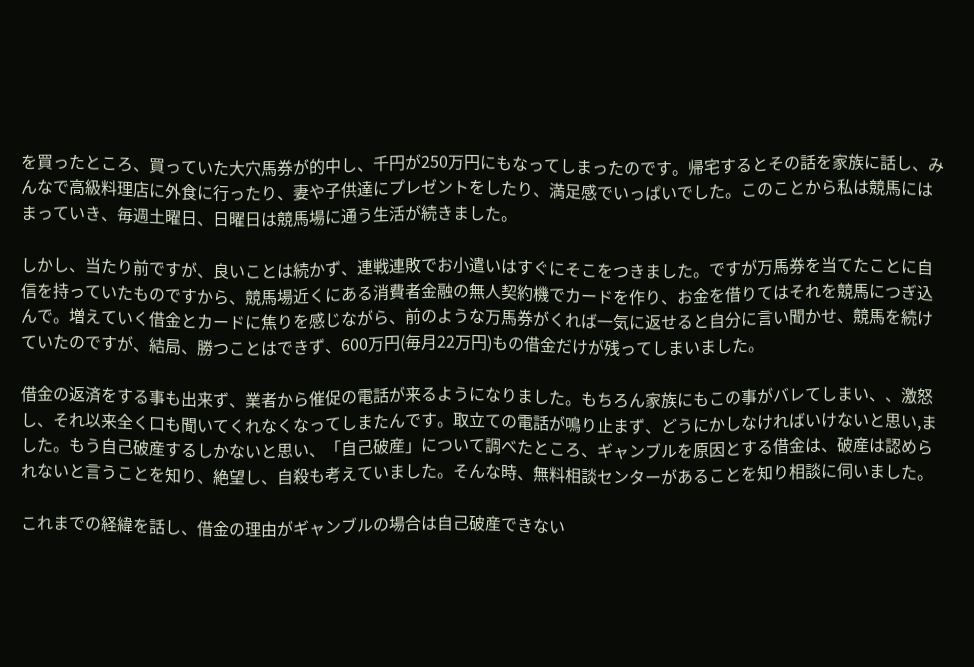を買ったところ、買っていた大穴馬券が的中し、千円が250万円にもなってしまったのです。帰宅するとその話を家族に話し、みんなで高級料理店に外食に行ったり、妻や子供達にプレゼントをしたり、満足感でいっぱいでした。このことから私は競馬にはまっていき、毎週土曜日、日曜日は競馬場に通う生活が続きました。

しかし、当たり前ですが、良いことは続かず、連戦連敗でお小遣いはすぐにそこをつきました。ですが万馬券を当てたことに自信を持っていたものですから、競馬場近くにある消費者金融の無人契約機でカードを作り、お金を借りてはそれを競馬につぎ込んで。増えていく借金とカードに焦りを感じながら、前のような万馬券がくれば一気に返せると自分に言い聞かせ、競馬を続けていたのですが、結局、勝つことはできず、600万円(毎月22万円)もの借金だけが残ってしまいました。

借金の返済をする事も出来ず、業者から催促の電話が来るようになりました。もちろん家族にもこの事がバレてしまい、、激怒し、それ以来全く口も聞いてくれなくなってしまたんです。取立ての電話が鳴り止まず、どうにかしなければいけないと思い,ました。もう自己破産するしかないと思い、「自己破産」について調べたところ、ギャンブルを原因とする借金は、破産は認められないと言うことを知り、絶望し、自殺も考えていました。そんな時、無料相談センターがあることを知り相談に伺いました。

これまでの経緯を話し、借金の理由がギャンブルの場合は自己破産できない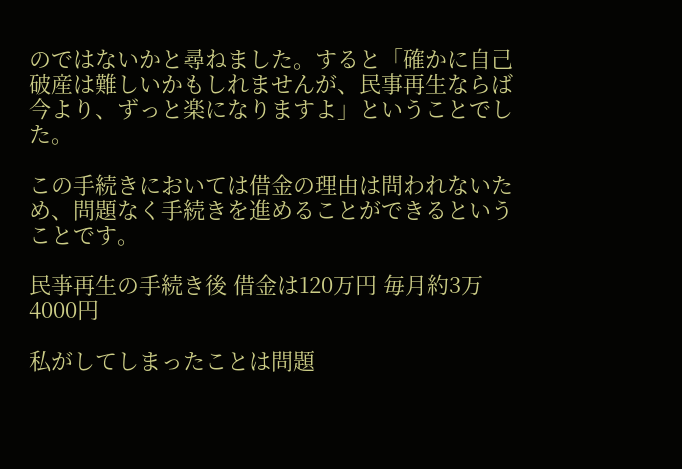のではないかと尋ねました。すると「確かに自己破産は難しいかもしれませんが、民事再生ならば今より、ずっと楽になりますよ」ということでした。

この手続きにおいては借金の理由は問われないため、問題なく手続きを進めることができるということです。

民亊再生の手続き後 借金は120万円 毎月約3万4000円

私がしてしまったことは問題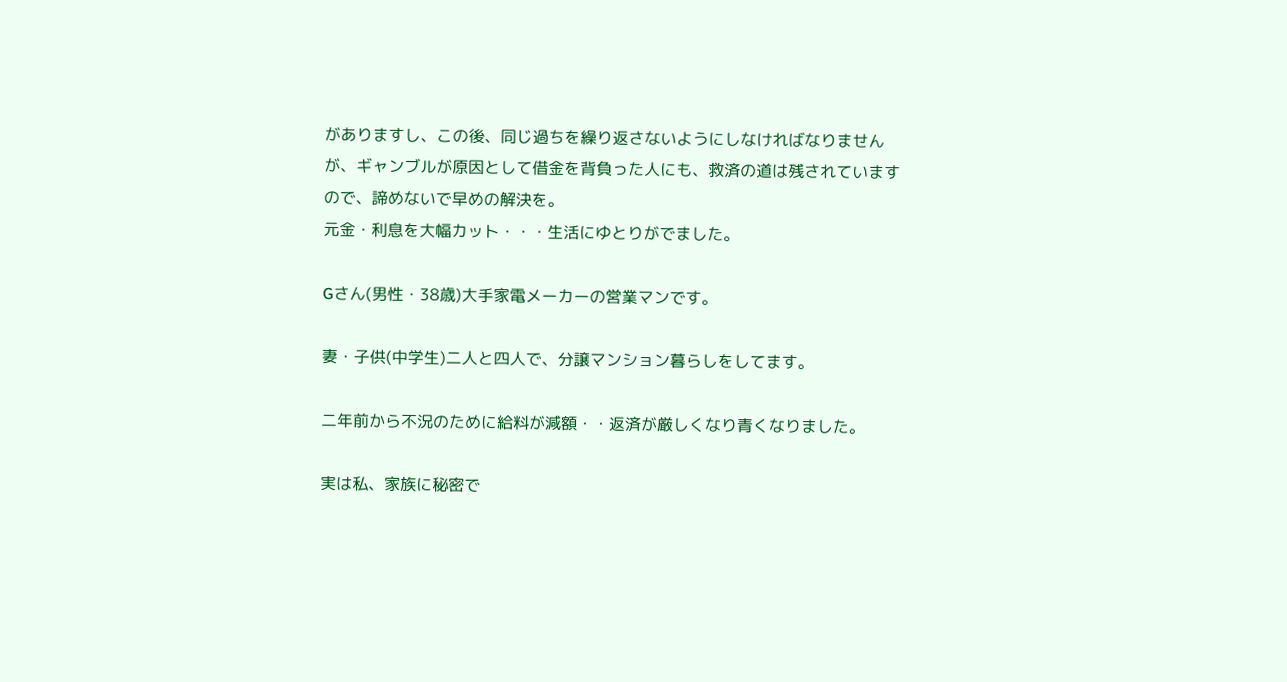がありますし、この後、同じ過ちを繰り返さないようにしなければなりませんが、ギャンブルが原因として借金を背負った人にも、救済の道は残されていますので、諦めないで早めの解決を。
元金・利息を大幅カット・・・生活にゆとりがでました。

Gさん(男性・38歳)大手家電メーカーの営業マンです。

妻・子供(中学生)二人と四人で、分譲マンション暮らしをしてます。

二年前から不況のために給料が減額・・返済が厳しくなり青くなりました。

実は私、家族に秘密で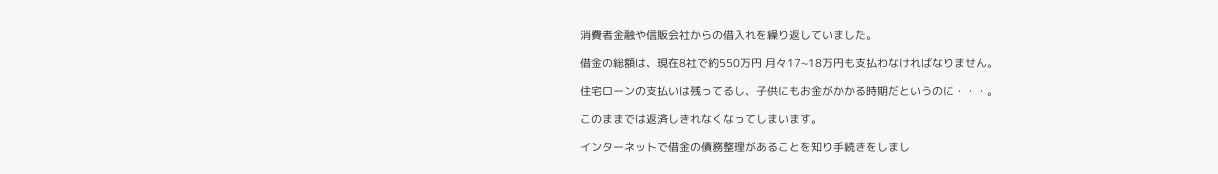消費者金融や信販会社からの借入れを繰り返していました。

借金の総額は、現在8社で約550万円 月々17~18万円も支払わなければなりません。

住宅ローンの支払いは残ってるし、子供にもお金がかかる時期だというのに・・・。

このままでは返済しきれなくなってしまいます。

インターネットで借金の債務整理があることを知り手続きをしまし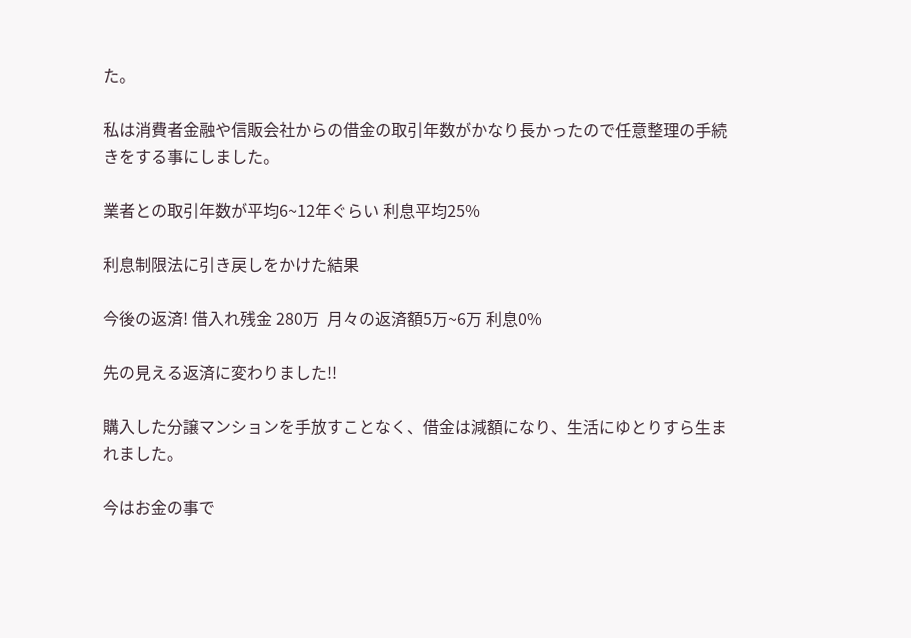た。

私は消費者金融や信販会社からの借金の取引年数がかなり長かったので任意整理の手続きをする事にしました。

業者との取引年数が平均6~12年ぐらい 利息平均25%

利息制限法に引き戻しをかけた結果

今後の返済! 借入れ残金 280万  月々の返済額5万~6万 利息0%

先の見える返済に変わりました!!

購入した分譲マンションを手放すことなく、借金は減額になり、生活にゆとりすら生まれました。

今はお金の事で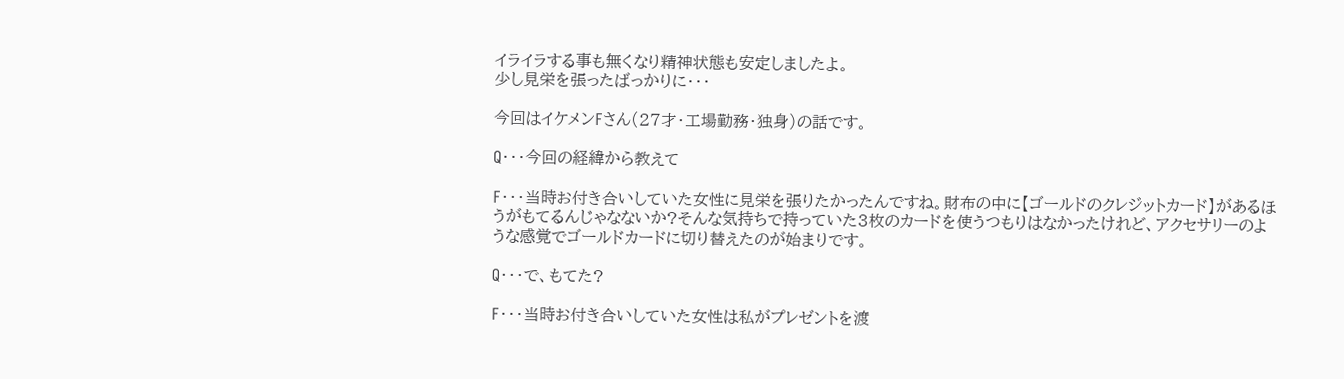イライラする事も無くなり精神状態も安定しましたよ。
少し見栄を張ったばっかりに・・・

今回はイケメンFさん(27才・工場勤務・独身)の話です。

Q・・・今回の経緯から教えて

F・・・当時お付き合いしていた女性に見栄を張りたかったんですね。財布の中に【ゴールドのクレジットカード】があるほうがもてるんじゃなないか?そんな気持ちで持っていた3枚のカードを使うつもりはなかったけれど、アクセサリーのような感覚でゴールドカードに切り替えたのが始まりです。

Q・・・で、もてた?

F・・・当時お付き合いしていた女性は私がプレゼントを渡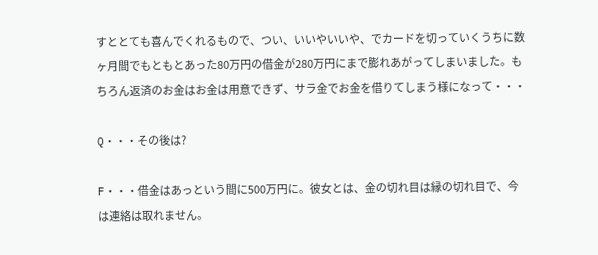すととても喜んでくれるもので、つい、いいやいいや、でカードを切っていくうちに数ヶ月間でもともとあった80万円の借金が280万円にまで膨れあがってしまいました。もちろん返済のお金はお金は用意できず、サラ金でお金を借りてしまう様になって・・・

Q・・・その後は?

F・・・借金はあっという間に500万円に。彼女とは、金の切れ目は縁の切れ目で、今は連絡は取れません。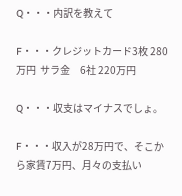Q・・・内訳を教えて

F・・・クレジットカード3枚 280万円  サラ金     6社 220万円

Q・・・収支はマイナスでしょ。

F・・・収入が28万円で、そこから家賃7万円、月々の支払い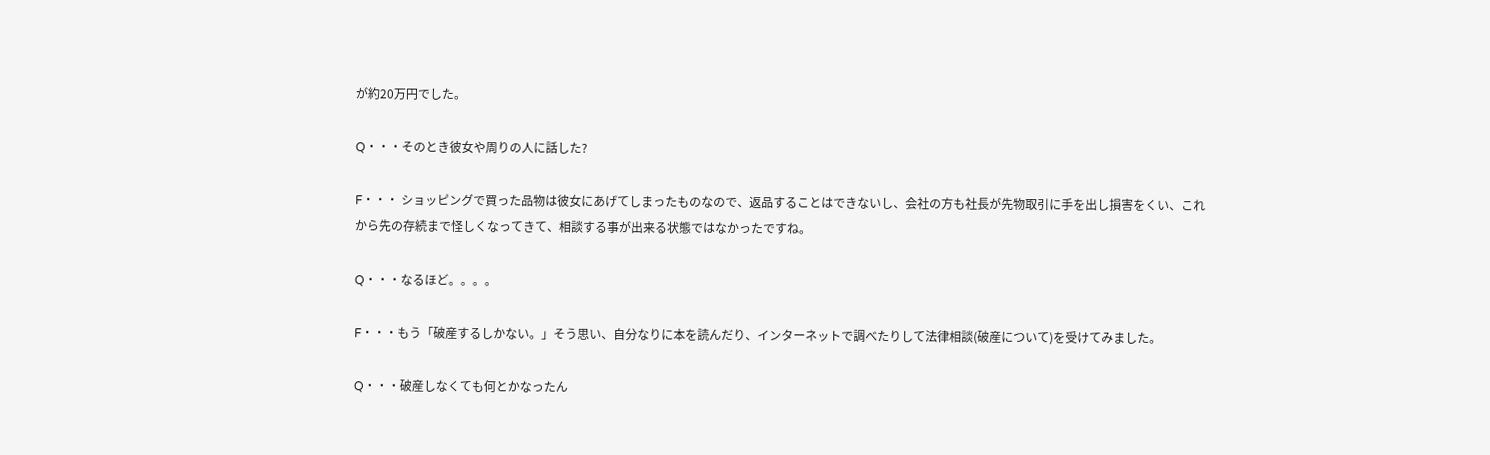が約20万円でした。

Q・・・そのとき彼女や周りの人に話した?

F・・・ ショッピングで買った品物は彼女にあげてしまったものなので、返品することはできないし、会社の方も社長が先物取引に手を出し損害をくい、これから先の存続まで怪しくなってきて、相談する事が出来る状態ではなかったですね。

Q・・・なるほど。。。。

F・・・もう「破産するしかない。」そう思い、自分なりに本を読んだり、インターネットで調べたりして法律相談(破産について)を受けてみました。

Q・・・破産しなくても何とかなったん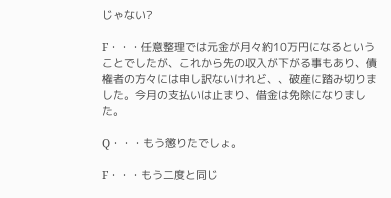じゃない?

F・・・任意整理では元金が月々約10万円になるということでしたが、これから先の収入が下がる事もあり、債権者の方々には申し訳ないけれど、、破産に踏み切りました。今月の支払いは止まり、借金は免除になりました。

Q・・・もう懲りたでしょ。

F・・・もう二度と同じ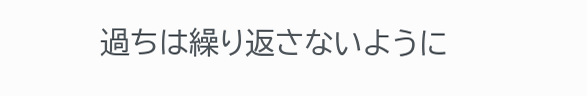過ちは繰り返さないように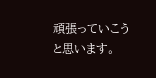頑張っていこうと思います。